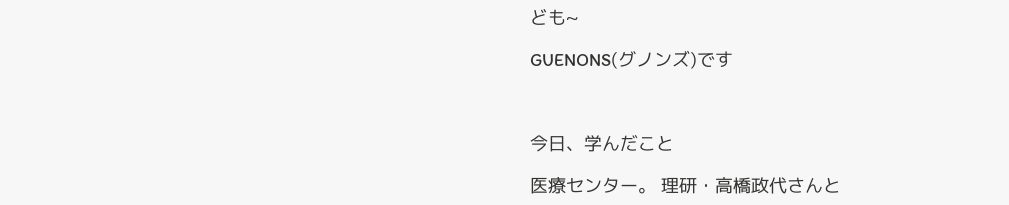ども~

GUENONS(グノンズ)です



今日、学んだこと

医療センター。 理研・高橋政代さんと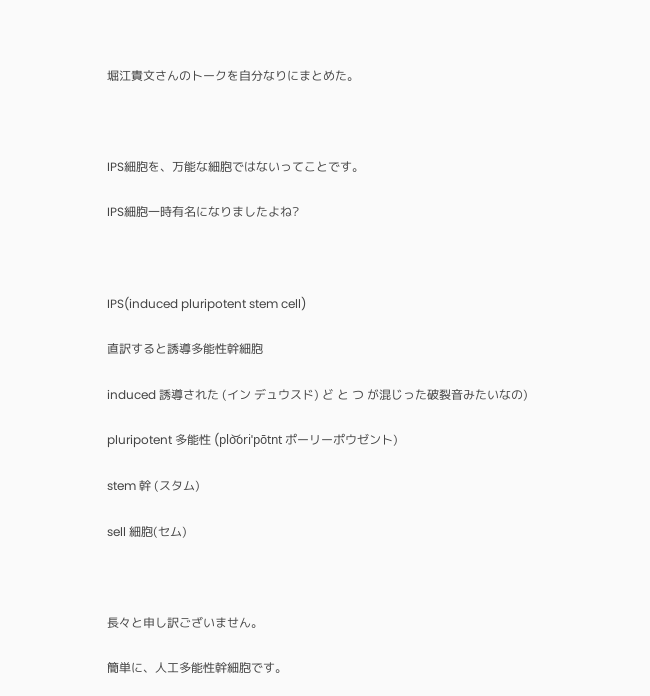堀江貴文さんのトークを自分なりにまとめた。



IPS細胞を、万能な細胞ではないってことです。

IPS細胞一時有名になりましたよね?



IPS(induced pluripotent stem cell)

直訳すると誘導多能性幹細胞

induced 誘導された (イン デュウスド) ど と つ が混じった破裂音みたいなの)

pluripotent 多能性 (plo͝oriˈpōtnt ポーリーポウゼント)

stem 幹 (スタム)

sell 細胞(セム)



長々と申し訳ございません。

簡単に、人工多能性幹細胞です。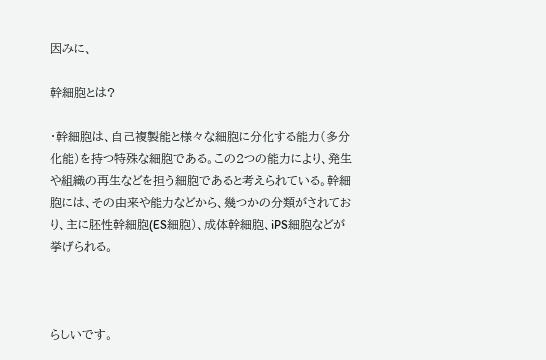因みに、

幹細胞とは?

・幹細胞は、自己複製能と様々な細胞に分化する能力(多分化能)を持つ特殊な細胞である。この2つの能力により、発生や組織の再生などを担う細胞であると考えられている。幹細胞には、その由来や能力などから、幾つかの分類がされており、主に胚性幹細胞(ES細胞)、成体幹細胞、iPS細胞などが挙げられる。



らしいです。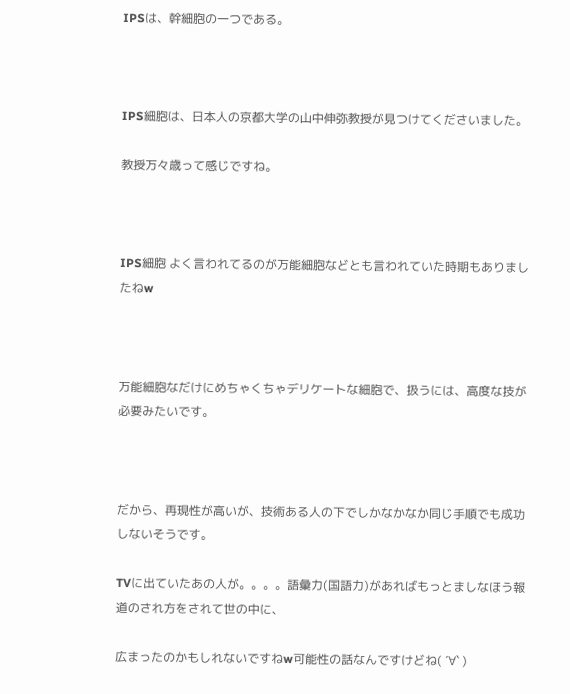IPSは、幹細胞の一つである。



IPS細胞は、日本人の京都大学の山中伸弥教授が見つけてくださいました。

教授万々歳って感じですね。



IPS細胞 よく言われてるのが万能細胞などとも言われていた時期もありましたねw



万能細胞なだけにめちゃくちゃデリケートな細胞で、扱うには、高度な技が必要みたいです。



だから、再現性が高いが、技術ある人の下でしかなかなか同じ手順でも成功しないそうです。

TVに出ていたあの人が。。。。語彙力(国語力)があればもっとましなほう報道のされ方をされて世の中に、

広まったのかもしれないですねw可能性の話なんですけどね( ´∀` )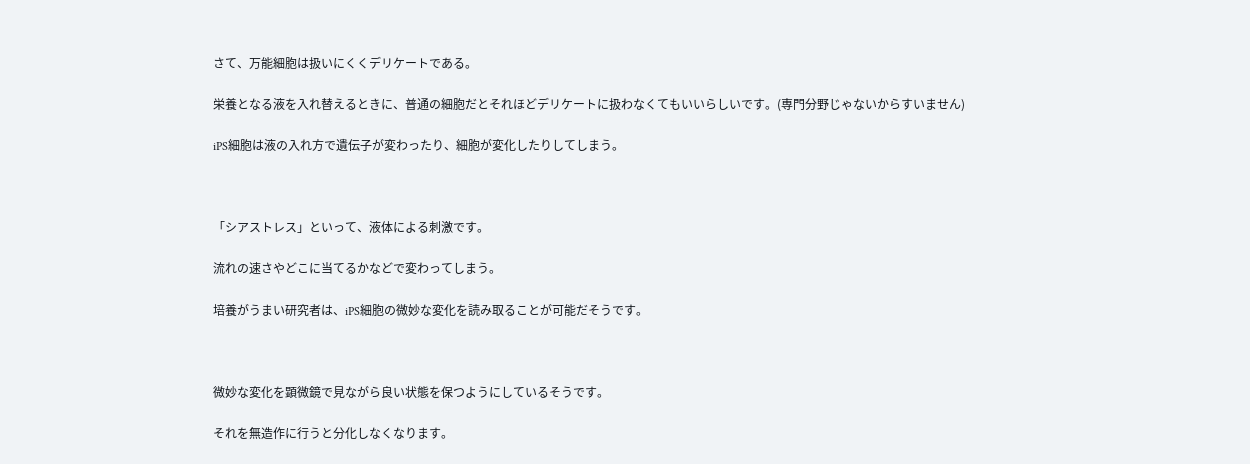さて、万能細胞は扱いにくくデリケートである。

栄養となる液を入れ替えるときに、普通の細胞だとそれほどデリケートに扱わなくてもいいらしいです。(専門分野じゃないからすいません)

iPS細胞は液の入れ方で遺伝子が変わったり、細胞が変化したりしてしまう。



「シアストレス」といって、液体による刺激です。

流れの速さやどこに当てるかなどで変わってしまう。

培養がうまい研究者は、iPS細胞の微妙な変化を読み取ることが可能だそうです。



微妙な変化を顕微鏡で見ながら良い状態を保つようにしているそうです。

それを無造作に行うと分化しなくなります。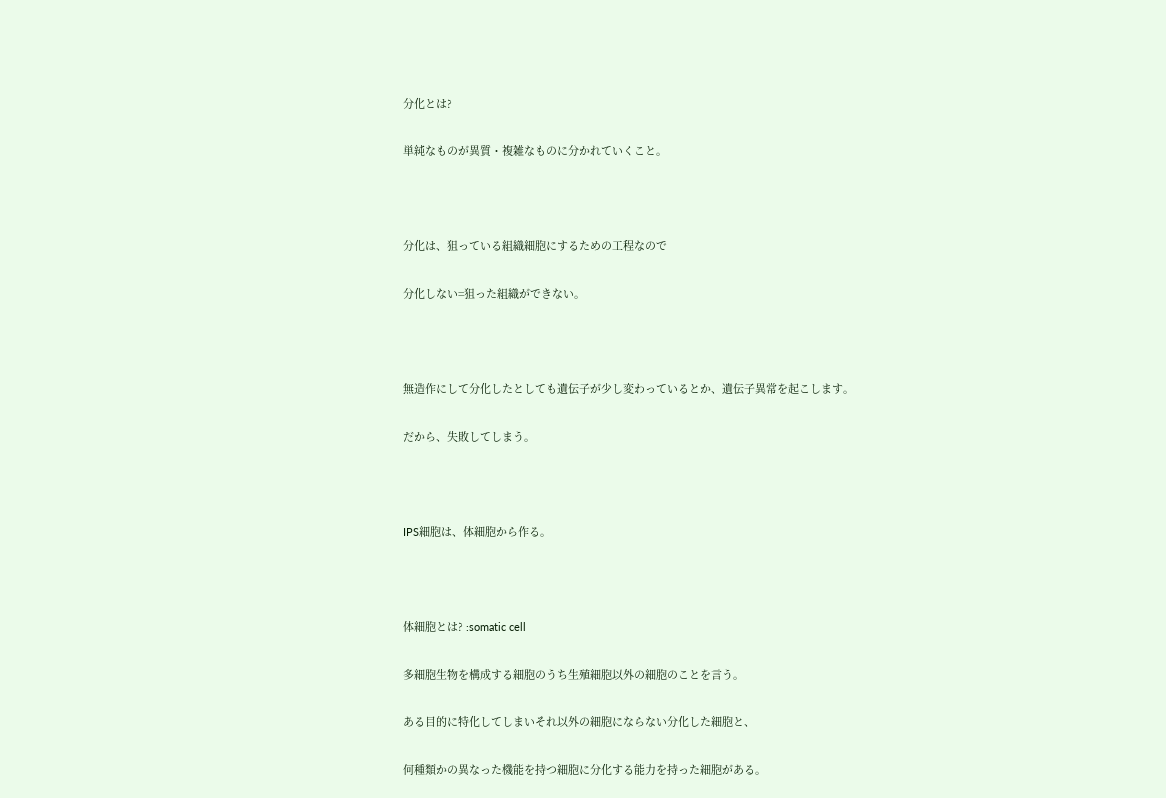分化とは?

単純なものが異質・複雑なものに分かれていくこと。



分化は、狙っている組織細胞にするための工程なので

分化しない=狙った組織ができない。



無造作にして分化したとしても遺伝子が少し変わっているとか、遺伝子異常を起こします。

だから、失敗してしまう。



IPS細胞は、体細胞から作る。



体細胞とは? :somatic cell

多細胞生物を構成する細胞のうち生殖細胞以外の細胞のことを言う。

ある目的に特化してしまいそれ以外の細胞にならない分化した細胞と、

何種類かの異なった機能を持つ細胞に分化する能力を持った細胞がある。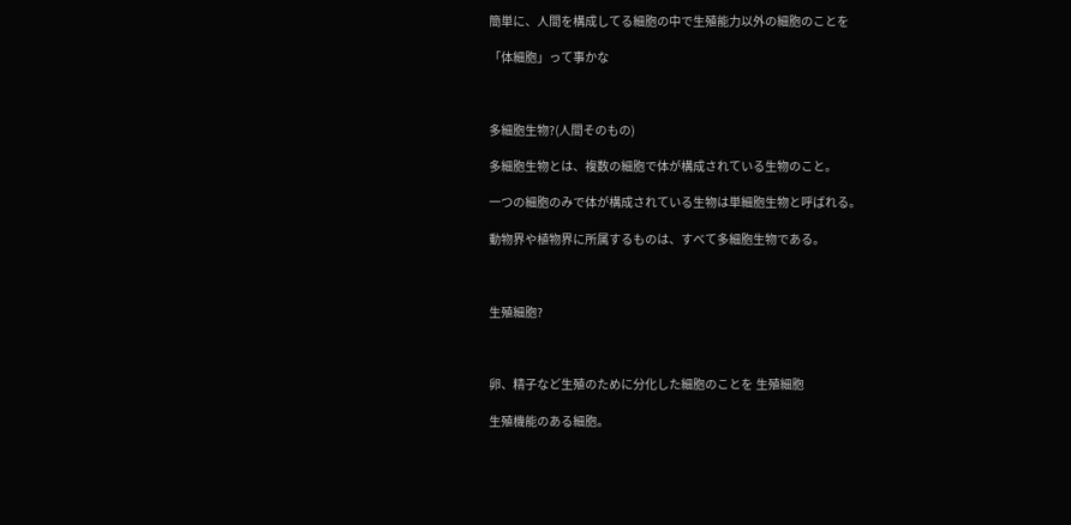簡単に、人間を構成してる細胞の中で生殖能力以外の細胞のことを

「体細胞」って事かな



多細胞生物?(人間そのもの)

多細胞生物とは、複数の細胞で体が構成されている生物のこと。

一つの細胞のみで体が構成されている生物は単細胞生物と呼ばれる。

動物界や植物界に所属するものは、すべて多細胞生物である。



生殖細胞?



卵、精子など生殖のために分化した細胞のことを 生殖細胞

生殖機能のある細胞。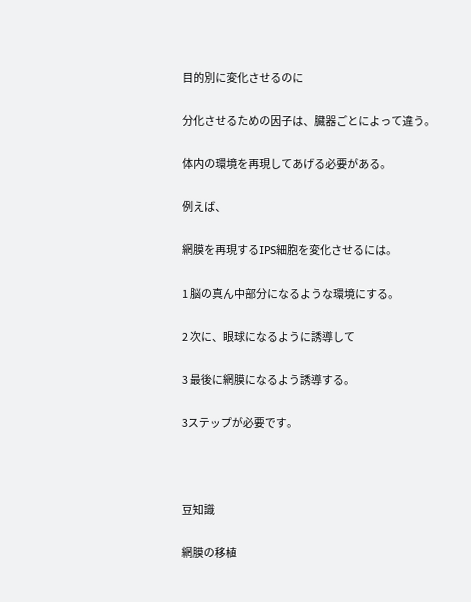目的別に変化させるのに

分化させるための因子は、臓器ごとによって違う。

体内の環境を再現してあげる必要がある。

例えば、

網膜を再現するIPS細胞を変化させるには。

1 脳の真ん中部分になるような環境にする。

2 次に、眼球になるように誘導して

3 最後に網膜になるよう誘導する。

3ステップが必要です。



豆知識

網膜の移植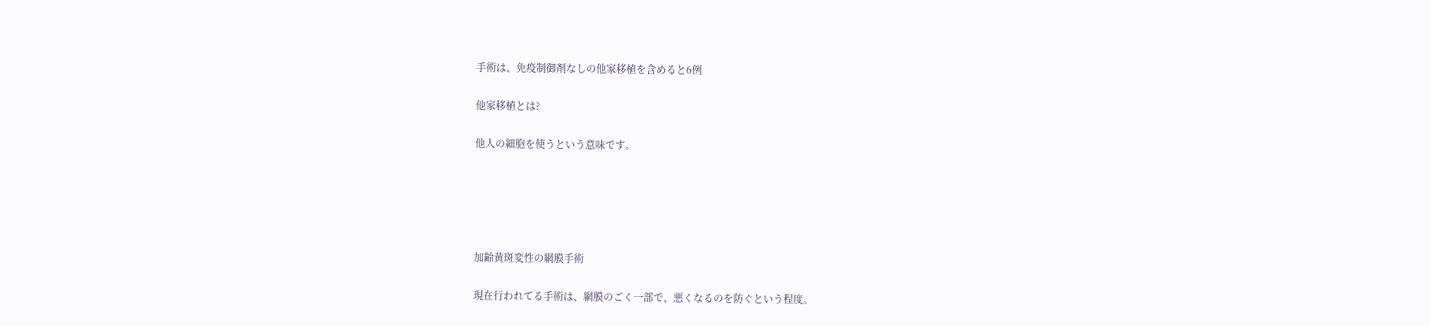手術は、免疫制御剤なしの他家移植を含めると6例

他家移植とは?

他人の細胞を使うという意味です。





加齢黄斑変性の網膜手術

現在行われてる手術は、網膜のごく一部で、悪くなるのを防ぐという程度。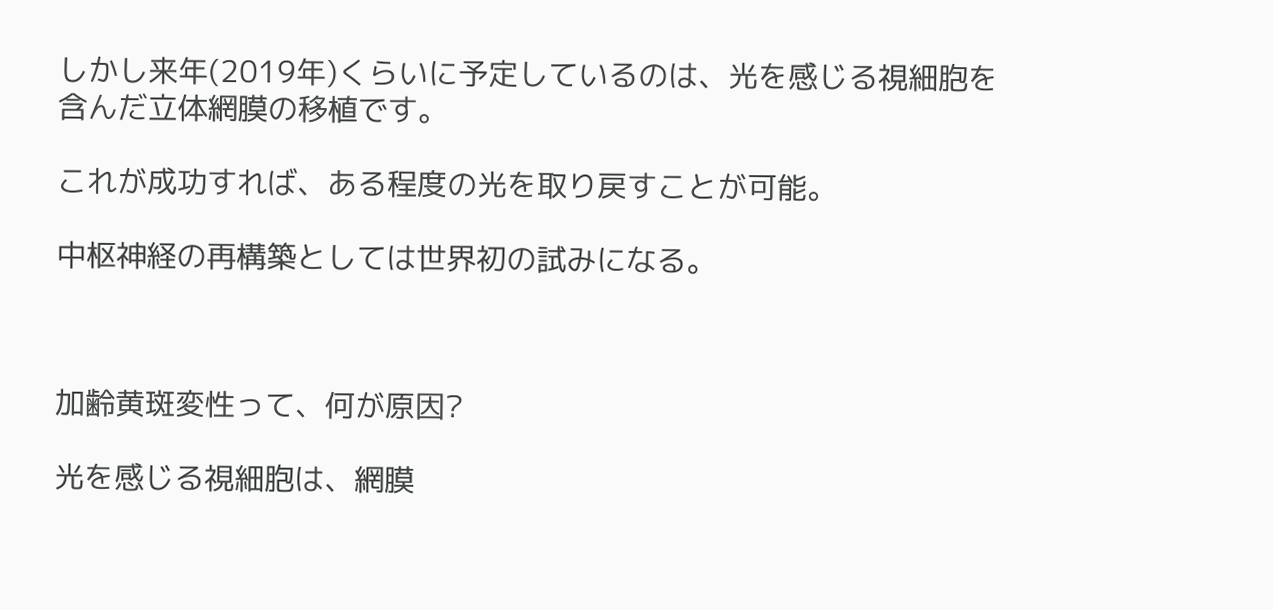しかし来年(2019年)くらいに予定しているのは、光を感じる視細胞を含んだ立体網膜の移植です。

これが成功すれば、ある程度の光を取り戻すことが可能。

中枢神経の再構築としては世界初の試みになる。



加齢黄斑変性って、何が原因?

光を感じる視細胞は、網膜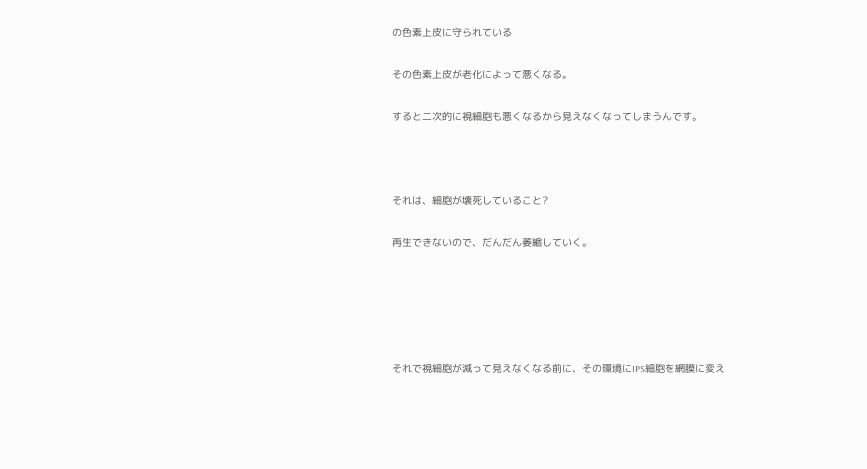の色素上皮に守られている

その色素上皮が老化によって悪くなる。

すると二次的に視細胞も悪くなるから見えなくなってしまうんです。



それは、細胞が壊死していること?

再生できないので、だんだん萎縮していく。





それで視細胞が減って見えなくなる前に、その環境にIPS細胞を網膜に変え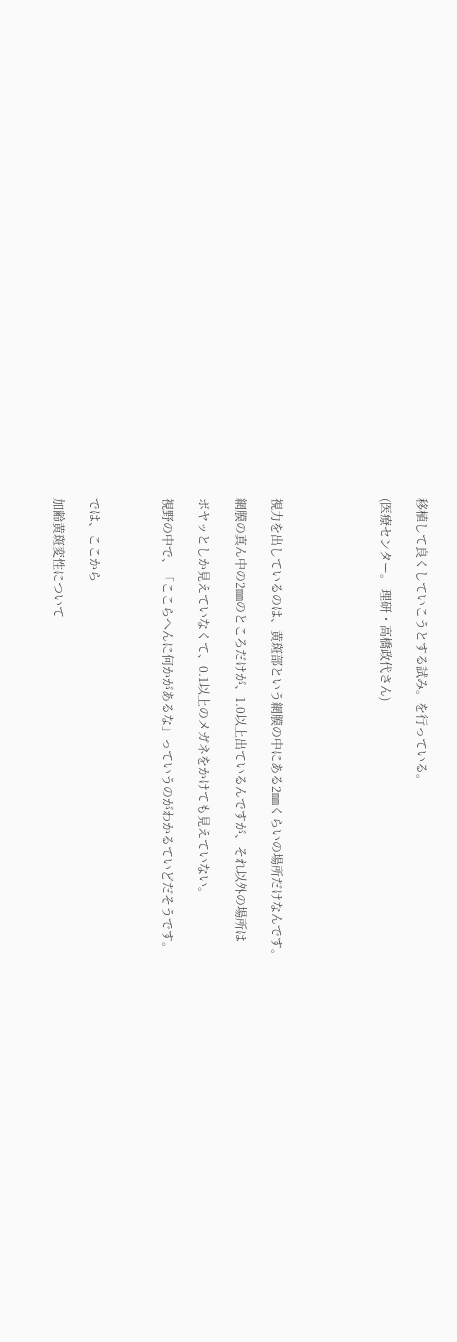移植して良くしていこうとする試み。を行っている。

(医療センター。 理研・高橋政代さん)





視力を出しているのは、黄斑部という網膜の中にある2㎜くらいの場所だけなんです。

網膜の真ん中の2㎜のところだけが、1.0以上出ているんですが、それ以外の場所は

ボヤッとしか見えていなくて、0.1以上のメガネをかけても見えていない。

視野の中で、「ここらへんに何かがあるな」っていうのがわかるていどだそうです。



では、ここから

加齢黄斑変性について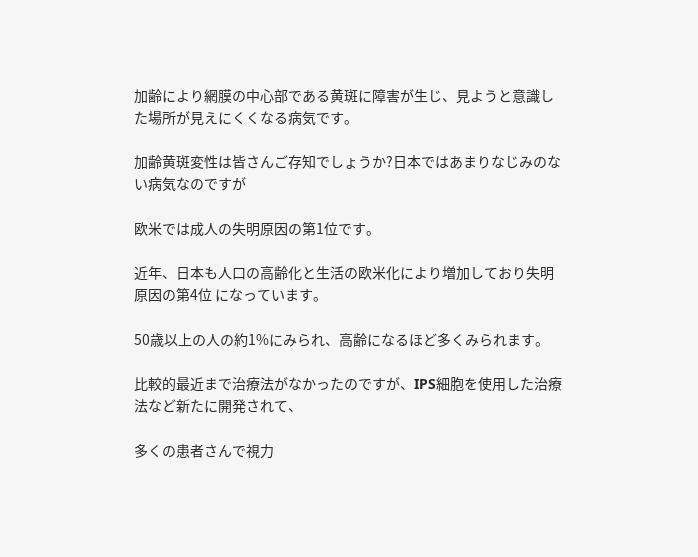加齢により網膜の中心部である黄斑に障害が生じ、見ようと意識した場所が見えにくくなる病気です。

加齢黄斑変性は皆さんご存知でしょうか?日本ではあまりなじみのない病気なのですが

欧米では成人の失明原因の第1位です。

近年、日本も人口の高齢化と生活の欧米化により増加しており失明 原因の第4位 になっています。

50歳以上の人の約1%にみられ、高齢になるほど多くみられます。

比較的最近まで治療法がなかったのですが、IPS細胞を使用した治療法など新たに開発されて、

多くの患者さんで視力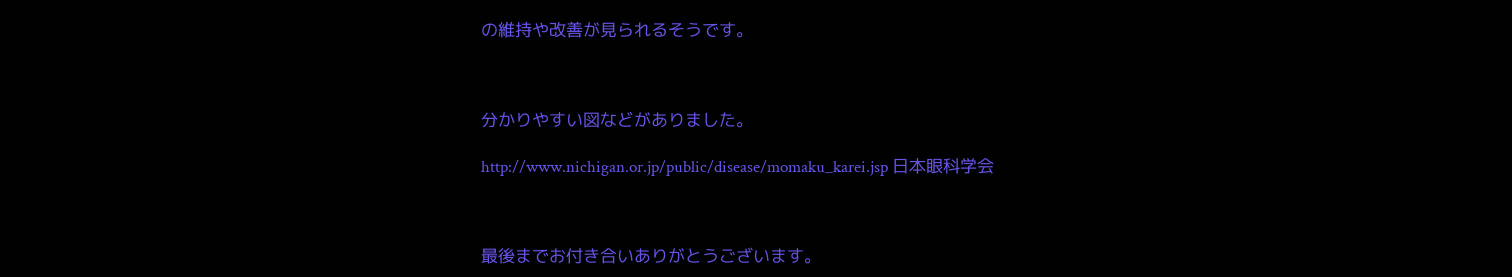の維持や改善が見られるそうです。



分かりやすい図などがありました。

http://www.nichigan.or.jp/public/disease/momaku_karei.jsp 日本眼科学会



最後までお付き合いありがとうございます。